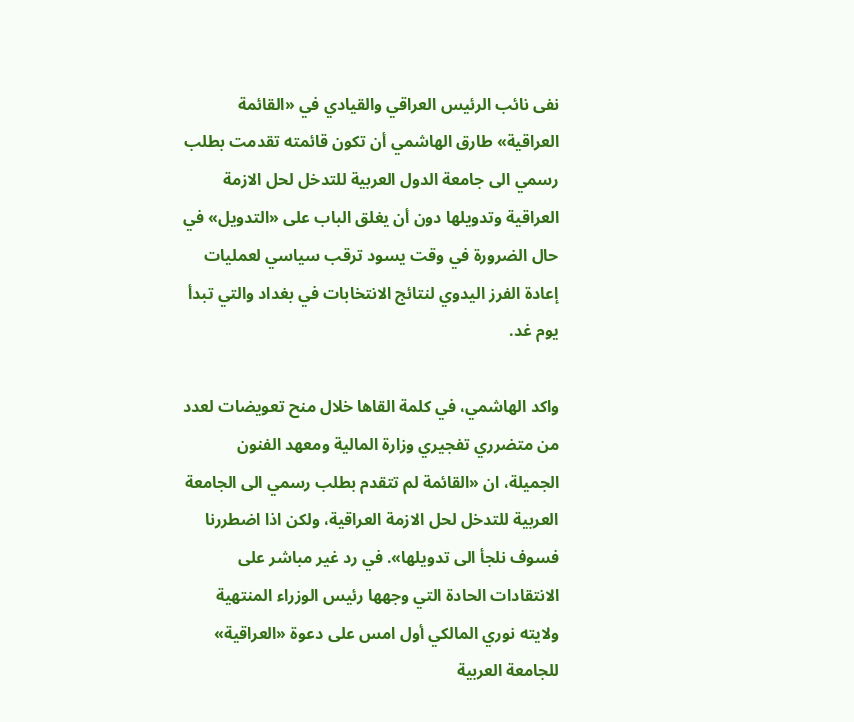نفى نائب الرئيس العراقي والقيادي في «القائمة العراقية» طارق الهاشمي أن تكون قائمته تقدمت بطلب رسمي الى جامعة الدول العربية للتدخل لحل الازمة العراقية وتدويلها دون أن يغلق الباب على «التدويل» في حال الضرورة في وقت يسود ترقب سياسي لعمليات إعادة الفرز اليدوي لنتائج الانتخابات في بغداد والتي تبدأ يوم غد.

واكد الهاشمي، في كلمة القاها خلال منح تعويضات لعدد من متضرري تفجيري وزارة المالية ومعهد الفنون الجميلة، ان «القائمة لم تتقدم بطلب رسمي الى الجامعة العربية للتدخل لحل الازمة العراقية، ولكن اذا اضطررنا فسوف نلجأ الى تدويلها». في رد غير مباشر على الانتقادات الحادة التي وجهها رئيس الوزراء المنتهية ولايته نوري المالكي أول امس على دعوة «العراقية» للجامعة العربية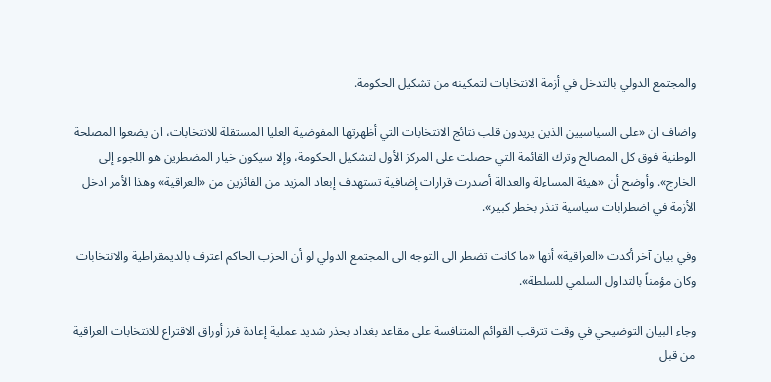والمجتمع الدولي بالتدخل في أزمة الانتخابات لتمكينه من تشكيل الحكومة.

واضاف ان «على السياسيين الذين يريدون قلب نتائج الانتخابات التي أظهرتها المفوضية العليا المستقلة للانتخابات، ان يضعوا المصلحة الوطنية فوق كل المصالح وترك القائمة التي حصلت على المركز الأول لتشكيل الحكومة، وإلا سيكون خيار المضطرين هو اللجوء إلى الخارج». وأوضح أن «هيئة المساءلة والعدالة أصدرت قرارات إضافية تستهدف إبعاد المزيد من الفائزين من «العراقية» وهذا الأمر ادخل الأزمة في اضطرابات سياسية تنذر بخطر كبير».

وفي بيان آخر أكدت «العراقية» أنها «ما كانت تضطر الى التوجه الى المجتمع الدولي لو أن الحزب الحاكم اعترف بالديمقراطية والانتخابات وكان مؤمناً بالتداول السلمي للسلطة».

وجاء البيان التوضيحي في وقت تترقب القوائم المتنافسة على مقاعد بغداد بحذر شديد عملية إعادة فرز أوراق الاقتراع للانتخابات العراقية من قبل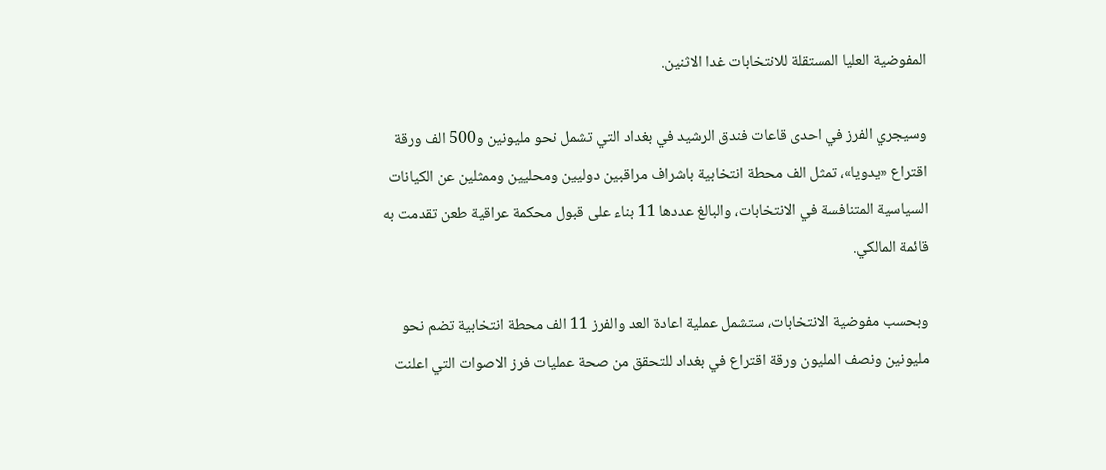المفوضية العليا المستقلة للانتخابات غدا الاثنين.

وسيجري الفرز في احدى قاعات فندق الرشيد في بغداد التي تشمل نحو مليونين و500 الف ورقة اقتراع «يدويا»، تمثل الف محطة انتخابية باشراف مراقبين دوليين ومحليين وممثلين عن الكيانات السياسية المتنافسة في الانتخابات، والبالغ عددها 11 بناء على قبول محكمة عراقية طعن تقدمت به قائمة المالكي.

وبحسب مفوضية الانتخابات، ستشمل عملية اعادة العد والفرز 11 الف محطة انتخابية تضم نحو مليونين ونصف المليون ورقة اقتراع في بغداد للتحقق من صحة عمليات فرز الاصوات التي اعلنت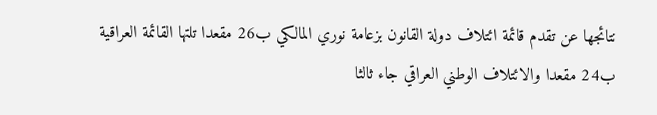نتائجها عن تقدم قائمة ائتلاف دولة القانون بزعامة نوري المالكي ب26 مقعدا تلتها القائمة العراقية ب24 مقعدا والائتلاف الوطني العراقي جاء ثالثا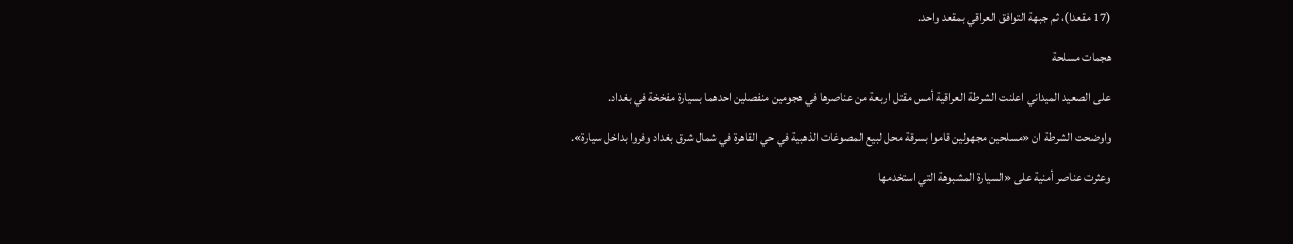(17 مقعدا)، ثم جبهة التوافق العراقي بمقعد واحد.

هجمات مسلحة

على الصعيد الميداني اعلنت الشرطة العراقية أمس مقتل اربعة من عناصرها في هجومين منفصلين احدهما بسيارة مفخخة في بغداد.

واوضحت الشرطة ان «مسلحين مجهولين قاموا بسرقة محل لبيع المصوغات الذهبية في حي القاهرة في شمال شرق بغداد وفروا بداخل سيارة».

وعثرت عناصر أمنية على «السيارة المشبوهة التي استخدمها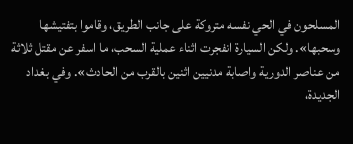المسلحون في الحي نفسه متروكة على جانب الطريق، وقاموا بتفتيشها وسحبها». ولكن السيارة انفجرت اثناء عملية السحب، ما اسفر عن مقتل ثلاثة من عناصر الدورية واصابة مدنيين اثنين بالقرب من الحادث». وفي بغداد الجديدة،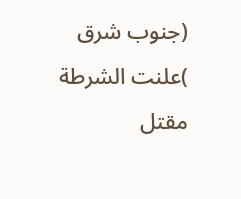(جنوب شرق )علنت الشرطة مقتل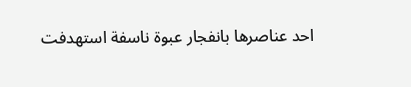احد عناصرها بانفجار عبوة ناسفة استهدفت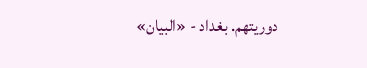دوريتهم. بغداد - «البيان»